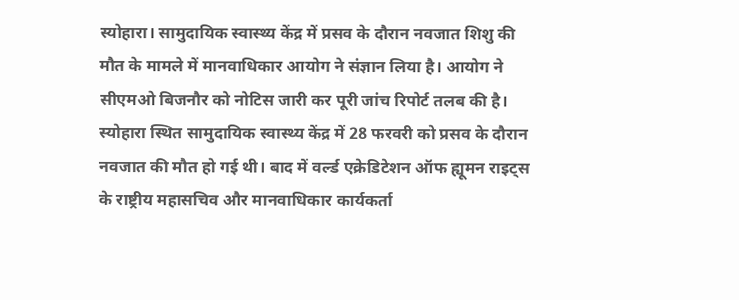स्योहारा। सामुदायिक स्वास्थ्य केंद्र में प्रसव के दौरान नवजात शिशु की मौत के मामले में मानवाधिकार आयोग ने संज्ञान लिया है। आयोग ने सीएमओ बिजनौर को नोटिस जारी कर पूरी जांच रिपोर्ट तलब की है।
स्योहारा स्थित सामुदायिक स्वास्थ्य केंद्र में 28 फरवरी को प्रसव के दौरान नवजात की मौत हो गई थी। बाद में वर्ल्ड एक्रेडिटेशन ऑफ ह्यूमन राइट्स के राष्ट्रीय महासचिव और मानवाधिकार कार्यकर्ता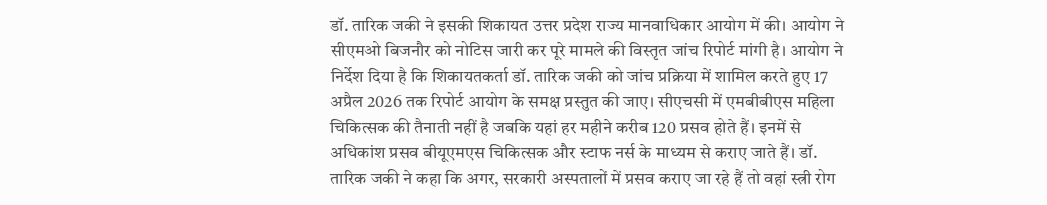डॉ. तारिक जकी ने इसकी शिकायत उत्तर प्रदेश राज्य मानवाधिकार आयोग में की। आयोग ने सीएमओ बिजनौर को नोटिस जारी कर पूरे मामले की विस्तृत जांच रिपोर्ट मांगी है। आयोग ने निर्देश दिया है कि शिकायतकर्ता डॉ. तारिक जकी को जांच प्रक्रिया में शामिल करते हुए 17 अप्रैल 2026 तक रिपोर्ट आयोग के समक्ष प्रस्तुत की जाए। सीएचसी में एमबीबीएस महिला चिकित्सक की तैनाती नहीं है जबकि यहां हर महीने करीब 120 प्रसव होते हैं। इनमें से अधिकांश प्रसव बीयूएमएस चिकित्सक और स्टाफ नर्स के माध्यम से कराए जाते हैं। डॉ. तारिक जकी ने कहा कि अगर, सरकारी अस्पतालों में प्रसव कराए जा रहे हैं तो वहां स्त्री रोग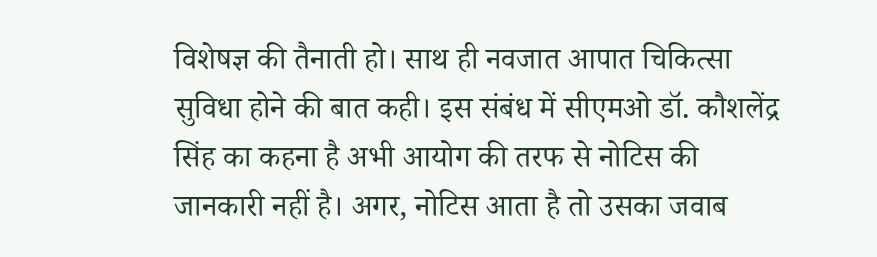विशेषज्ञ की तैनाती हो। साथ ही नवजात आपात चिकित्सा सुविधा होने की बात कही। इस संबंध में सीएमओ डॉ. कौशलेंद्र सिंह का कहना है अभी आयोग की तरफ से नोटिस की जानकारी नहीं है। अगर, नोटिस आता है तो उसका जवाब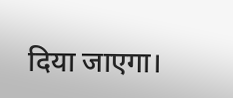दिया जाएगा।